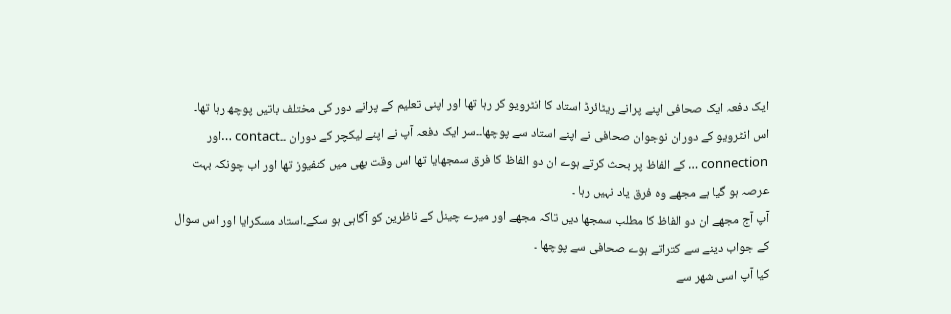ایک دفعہ ایک صحافی اپنے پرانے ریٹائرڈ استاد کا انٹرویو کر رہا تھا اور اپنی تعلیم کے پرانے دور کی مختلف باتیں پوچھ رہا تھا۔
اس انٹرویو کے دوران نوجوان صحافی نے اپنے استاد سے پوچھا۔۔سر ایک دفعہ آپ نے اپنے لیکچر کے دوران ۔۔contact …اور connection … کے الفاظ پر بحث کرتے ہوے ان دو الفاظ کا فرق سمجھایا تھا اس وقت بھی میں کنفیوز تھا اور اب چونکہ بہت عرصہ ہو گیا ہے مجھے وہ فرق یاد نہیں رہا ۔
آپ آج مجھے ان دو الفاظ کا مطلب سمجھا دیں تاکہ مجھے اور میرے چینل کے ناظرین کو آگاہی ہو سکے۔استاد مسکرایا اور اس سوال کے جواب دینے سے کتراتے ہوے صحافی سے پوچھا ۔
کیا آپ اسی شھر سے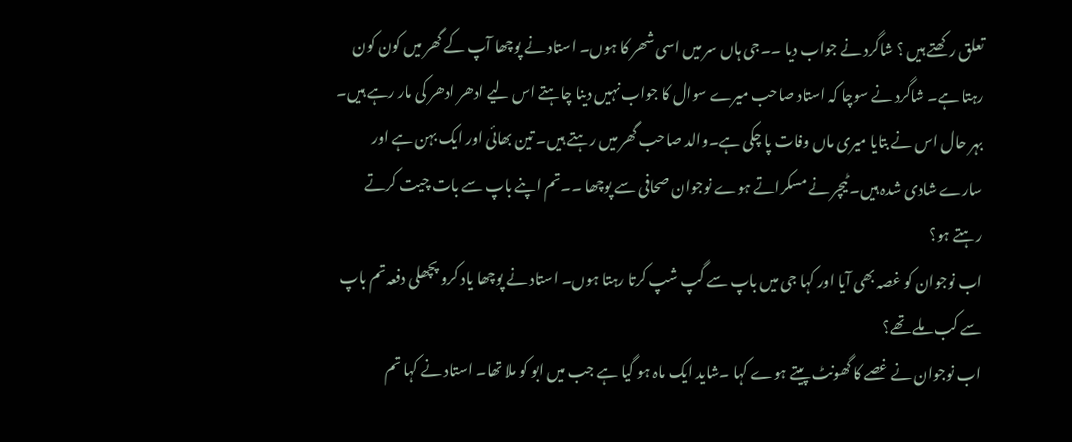تعلق رکھتے ہیں ؟ شاگرد نے جواب دیا ۔۔جی ہاں سر میں اسی شھر کا ہوں۔ استاد نے پوچھا آپ کے گھر میں کون کون رہتا ہے۔ شاگرد نے سوچا کہ استاد صاحب میرے سوال کا جواب نہیں دینا چاہتے اس لیے ادھر ادھر کی مار رہے ہیں۔
بہر حال اس نے بتایا میری ماں وفات پا چکی ہے۔والد صاحب گھر میں رہتے ہیں۔ تین بھائی اور ایک بہن ہے اور سارے شادی شدہ ہیں۔ ٹیچر نے مسکراتے ہوے نوجوان صحافی سے پوچھا ۔۔تم اپنے باپ سے بات چیت کرتے رہتے ہو؟
اب نوجوان کو غصہ بھی آیا اور کہا جی میں باپ سے گپ شپ کرتا رہتا ہوں۔ استاد نے پوچھا یاد کرو پچھلی دفعہ تم باپ سے کب ملے تھے؟
اب نوجوان نے غصے کا گھونٹ پیتے ہوے کہا ۔شاید ایک ماہ ہو گیا ہے جب میں ابو کو ملا تھا۔ استاد نے کہا تم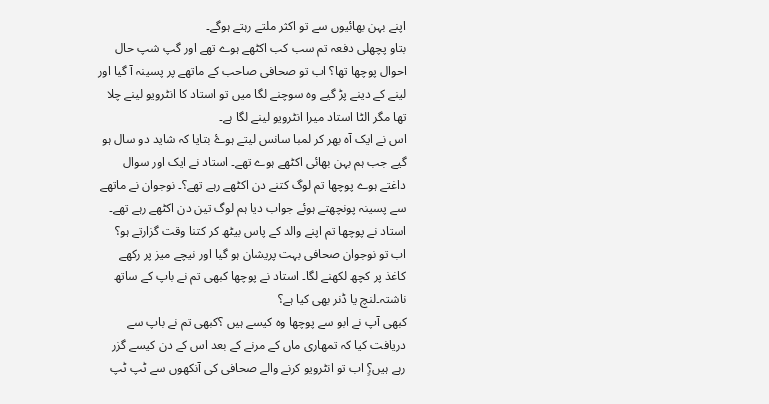اپنے بہن بھائیوں سے تو اکثر ملتے رہتے ہوگے۔
بتاو پچھلی دفعہ تم سب کب اکٹھے ہوے تھے اور گپ شپ حال احوال پوچھا تھا؟ اب تو صحافی صاحب کے ماتھے پر پسینہ آ گیا اور لینے کے دینے پڑ گیے وہ سوچنے لگا میں تو استاد کا انٹرویو لینے چلا تھا مگر الٹا استاد میرا انٹرویو لینے لگا ہے۔
اس نے ایک آہ بھر کر لمبا سانس لیتے ہوۓ بتایا کہ شاید دو سال ہو گیے جب ہم بہن بھائی اکٹھے ہوے تھے۔ استاد نے ایک اور سوال داغتے ہوے پوچھا تم لوگ کتنے دن اکٹھے رہے تھے؟۔ نوجوان نے ماتھے سے پسینہ پونچھتے ہوئے جواب دیا ہم لوگ تین دن اکٹھے رہے تھے۔
استاد نے پوچھا تم اپنے والد کے پاس بیٹھ کر کتنا وقت گزارتے ہو؟ اب تو نوجوان صحافی بہت پریشان ہو گیا اور نیچے میز پر رکھے کاغذ پر کچھ لکھنے لگا۔ استاد نے پوچھا کبھی تم نے باپ کے ساتھ ناشتہ۔لنچ یا ڈنر بھی کیا ہے؟
کبھی آپ نے ابو سے پوچھا وہ کیسے ہیں ؟کبھی تم نے باپ سے دریافت کیا کہ تمھاری ماں کے مرنے کے بعد اس کے دن کیسے گزر رہے ہیں؟ٍ اب تو انٹرویو کرنے والے صحافی کی آنکھوں سے ٹپ ٹپ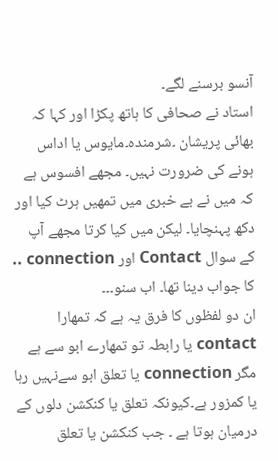آنسو برسنے لگے۔
استاد نے صحافی کا ہاتھ پکڑا اور کہا کہ بھائی پریشان ۔شرمندہ۔مایوس یا اداس ہونے کی ضرورت نہیں۔ مجھے افسوس ہے کہ میں نے بے خبری میں تمھیں ہرٹ کیا اور دکھ پہنچایا۔ لیکن میں کیا کرتا مجھے آپ کے سوال Contact اور connection .. کا جواب دینا تھا۔ اب سنو۔۔۔
ان دو لفظوں کا فرق یہ ہے کہ تمھارا contact یا رابطہ تو تمھارے ابو سے ہے مگر connection یا تعلق ابو سےنہیں رہا یا کمزور ہے۔کیونکہ تعلق یا کنکشن دلوں کے درمیان ہوتا ہے ۔ جب کنکشن یا تعلق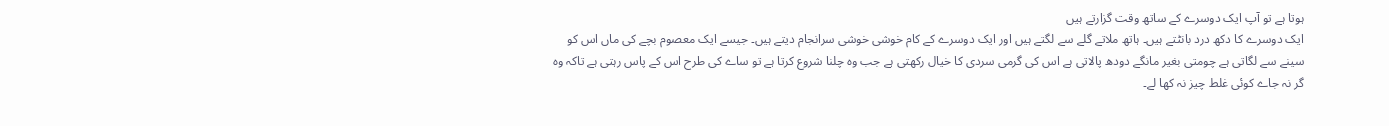ہوتا ہے تو آپ ایک دوسرے کے ساتھ وقت گزارتے ہیں
ایک دوسرے کا دکھ درد بانٹتے ہیں۔ ہاتھ ملاتے گلے سے لگتے ہیں اور ایک دوسرے کے کام خوشی خوشی سرانجام دیتے ہیں۔ جیسے ایک معصوم بچے کی ماں اس کو سینے سے لگاتی ہے چومتی بغیر مانگے دودھ پالاتی ہے اس کی گرمی سردی کا خیال رکھتی ہے جب وہ چلنا شروع کرتا ہے تو ساے کی طرح اس کے پاس رہتی ہے تاکہ وہ گر نہ جاے کوئی غلط چیز نہ کھا لے۔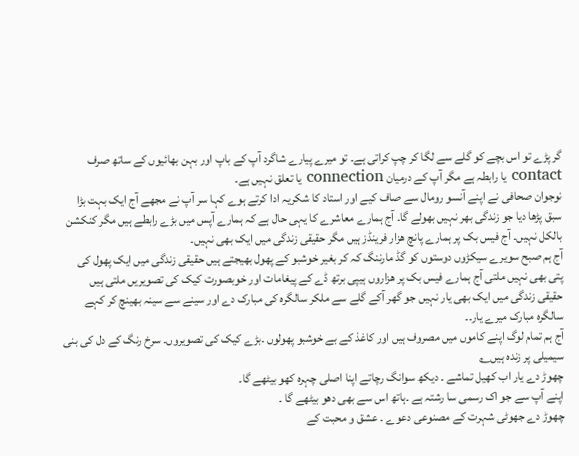گر پڑے تو اس بچے کو گلے سے لگا کر چپ کراتی ہے۔ تو میرے پیارے شاگرد آپ کے باپ اور بہن بھائیوں کے ساتھ صرف contact یا رابطہ ہے مگر آپ کے درمیان connection یا تعلق نہیں ہے۔
نوجوان صحافی نے اپنے آنسو رومال سے صاف کیے اور استاد کا شکریہ ادا کرتے ہوے کہا سر آپ نے مجھے آج ایک بہت بڑا سبق پڑھا دیا جو زندگی بھر نہیں بھولے گا۔ آج ہمارے معاشرے کا یہی حال ہے کہ ہمارے آپس میں بڑے رابطے ہیں مگر کنکشن بالکل نہیں۔ آج فیس بک پر ہمارے پانچ ھزار فرینڈز ہیں مگر حقیقی زندگی میں ایک بھی نہیں۔
آج ہم صبح سویرے سیکڑوں دوستوں کو گڈ مارننگ کہ کر بغیر خوشبو کے پھول بھیجتے ہیں حقیقی زندگی میں ایک پھول کی پتی بھی نہیں ملتی آج ہمارے فیس بک پر ھزاروں ہیپی برتھ ڈے کے پیغامات اور خوبصورت کیک کی تصویریں ملتی ہیں حقیقی زندگی میں ایک بھی یار نہیں جو گھر آکے گلے سے ملکر سالگرہ کی مبارک دے اور سینے سے سینہ بھینچ کر کہے سالگرہ مبارک میرے یار۔۔
آج ہم تمام لوگ اپنے کاموں میں مصروف ہیں اور کاغذ کے بے خوشبو پھولوں ۔بڑے کیک کی تصویروں۔ سرخ رنگ کے دل کی بنی سیمیلی پر زندہ ہیں؎
چھوڑ دے یار اب کھیل تماشے ۔ دیکھ سوانگ رچاتے اپنا اصلی چہرہ کھو بیٹھے گا۔
اپنے آپ سے جو اک رسمی سا رشتہ ہے ۔ہاتھ اس سے بھی دھو بیٹھے گا ۔
چھوڑ دے جھوٹی شہرت کے مصنوعی دعوے ۔ عشق و محبت کے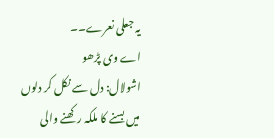یہ جعلی نعرے۔۔
اے وی پڑھو
اشولال: دل سے نکل کر دلوں میں بسنے کا ملکہ رکھنے والی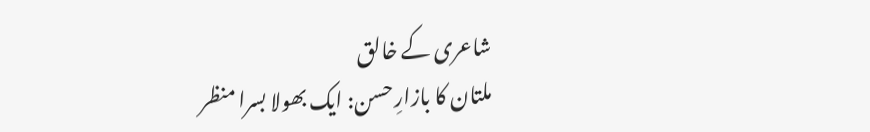شاعری کے خالق
ملتان کا بازارِ حسن: ایک بھولا بسرا منظر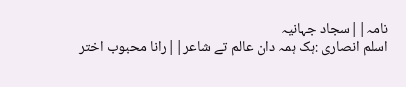نامہ||سجاد جہانیہ
اسلم انصاری :ہک ہمہ دان عالم تے شاعر||رانا محبوب اختر